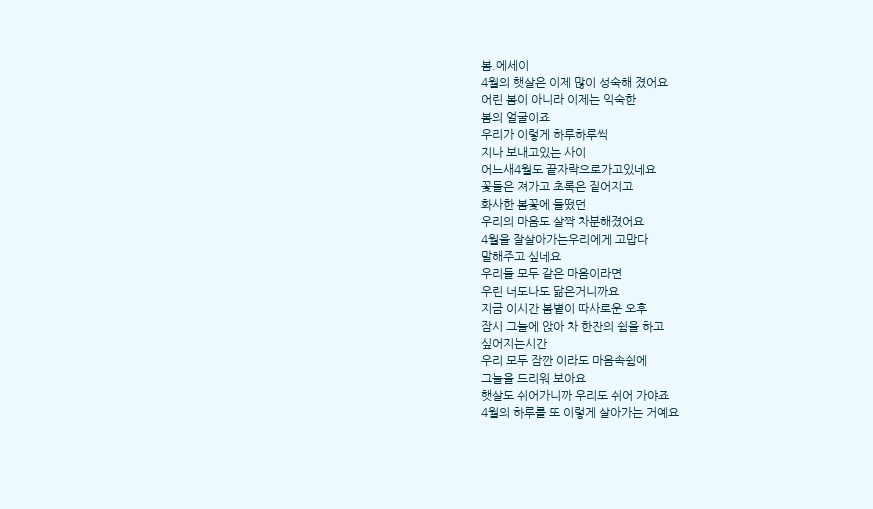봄.에세이
4월의 햇살은 이제 많이 성숙해 졌어요
어린 봄이 아니라 이제는 익숙한
봄의 얼굴이죠
우리가 이렇게 하루하루씩
지나 보내고있는 사이
어느새4월도 끝자락으로가고있네요
꽃들은 져가고 초록은 짙어지고
화사한 봄꽃에 들떴던
우리의 마음도 살짝 차분해졌어요
4월을 잘살아가는우리에게 고맙다
말해주고 싶네요
우리들 모두 같은 마음이라면
우린 너도나도 닮은거니까요
지금 이시간 봄볕이 따사로운 오후
잠시 그늘에 앉아 차 한잔의 쉼을 하고
싶어지는시간
우리 모두 잠깐 이라도 마음속쉼에
그늘을 드리워 보아요
햇살도 쉬어가니까 우리도 쉬어 가야죠
4월의 하루를 또 이렇게 살아가는 거예요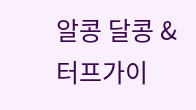알콩 달콩 & 터프가이